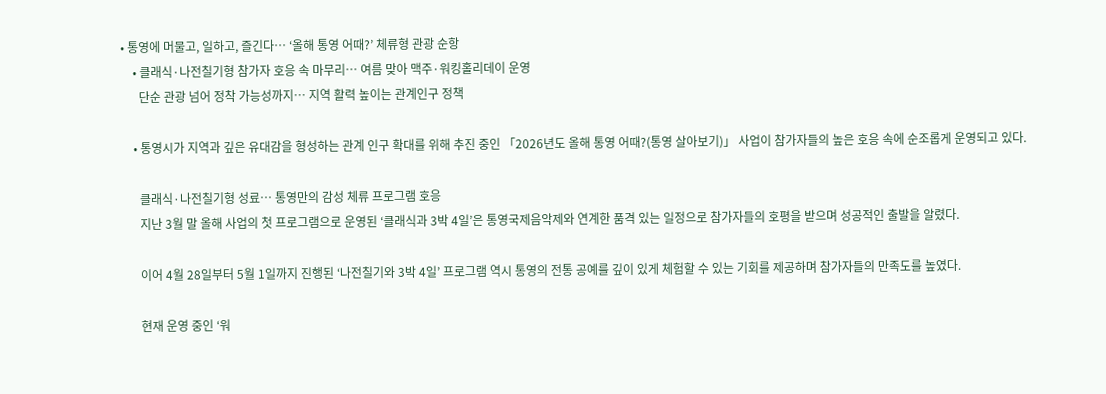• 통영에 머물고, 일하고, 즐긴다… ‘올해 통영 어때?’ 체류형 관광 순항
    • 클래식·나전칠기형 참가자 호응 속 마무리… 여름 맞아 맥주·워킹홀리데이 운영
      단순 관광 넘어 정착 가능성까지… 지역 활력 높이는 관계인구 정책

    • 통영시가 지역과 깊은 유대감을 형성하는 관계 인구 확대를 위해 추진 중인 「2026년도 올해 통영 어때?(통영 살아보기)」 사업이 참가자들의 높은 호응 속에 순조롭게 운영되고 있다.

      클래식·나전칠기형 성료… 통영만의 감성 체류 프로그램 호응
      지난 3월 말 올해 사업의 첫 프로그램으로 운영된 ‘클래식과 3박 4일’은 통영국제음악제와 연계한 품격 있는 일정으로 참가자들의 호평을 받으며 성공적인 출발을 알렸다.

      이어 4월 28일부터 5월 1일까지 진행된 ‘나전칠기와 3박 4일’ 프로그램 역시 통영의 전통 공예를 깊이 있게 체험할 수 있는 기회를 제공하며 참가자들의 만족도를 높였다.

      현재 운영 중인 ‘워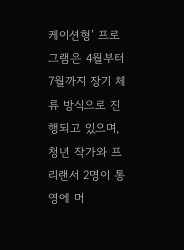케이션형’ 프로그램은 4월부터 7월까지 장기 체류 방식으로 진행되고 있으며, 청년 작가와 프리랜서 2명이 통영에 머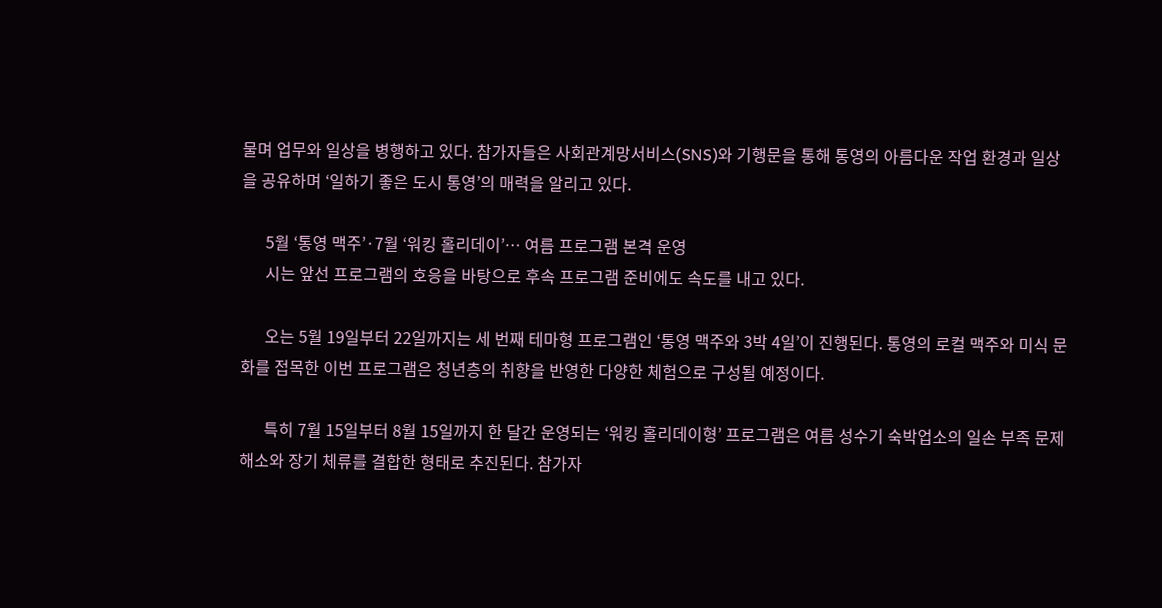물며 업무와 일상을 병행하고 있다. 참가자들은 사회관계망서비스(SNS)와 기행문을 통해 통영의 아름다운 작업 환경과 일상을 공유하며 ‘일하기 좋은 도시 통영’의 매력을 알리고 있다.

      5월 ‘통영 맥주’·7월 ‘워킹 홀리데이’… 여름 프로그램 본격 운영
      시는 앞선 프로그램의 호응을 바탕으로 후속 프로그램 준비에도 속도를 내고 있다.

      오는 5월 19일부터 22일까지는 세 번째 테마형 프로그램인 ‘통영 맥주와 3박 4일’이 진행된다. 통영의 로컬 맥주와 미식 문화를 접목한 이번 프로그램은 청년층의 취향을 반영한 다양한 체험으로 구성될 예정이다.

      특히 7월 15일부터 8월 15일까지 한 달간 운영되는 ‘워킹 홀리데이형’ 프로그램은 여름 성수기 숙박업소의 일손 부족 문제 해소와 장기 체류를 결합한 형태로 추진된다. 참가자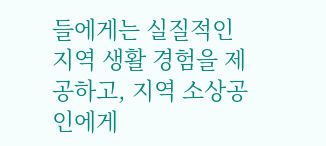들에게는 실질적인 지역 생활 경험을 제공하고, 지역 소상공인에게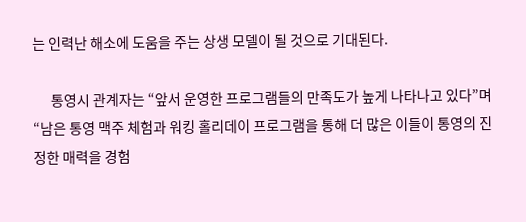는 인력난 해소에 도움을 주는 상생 모델이 될 것으로 기대된다.

      통영시 관계자는 “앞서 운영한 프로그램들의 만족도가 높게 나타나고 있다”며 “남은 통영 맥주 체험과 워킹 홀리데이 프로그램을 통해 더 많은 이들이 통영의 진정한 매력을 경험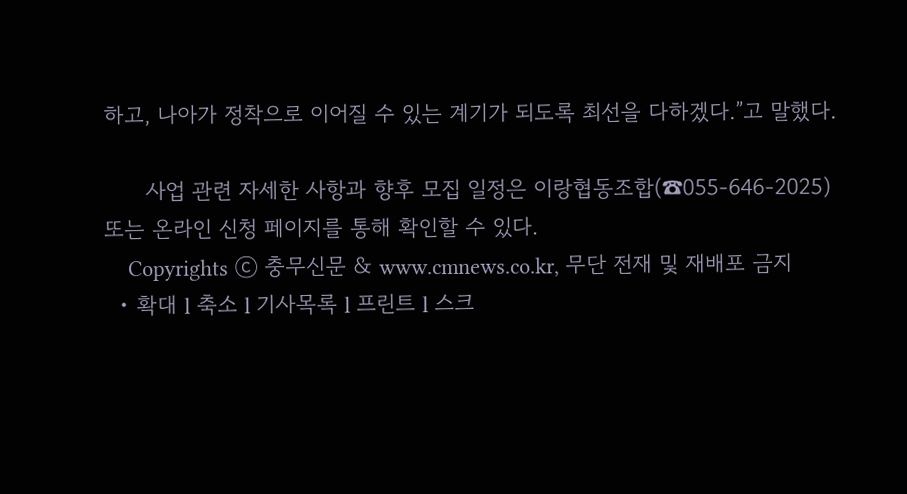하고, 나아가 정착으로 이어질 수 있는 계기가 되도록 최선을 다하겠다.”고 말했다.

      사업 관련 자세한 사항과 향후 모집 일정은 이랑협동조합(☎055-646-2025) 또는 온라인 신청 페이지를 통해 확인할 수 있다.
    Copyrights ⓒ 충무신문 & www.cmnews.co.kr, 무단 전재 및 재배포 금지
  • 확대 l 축소 l 기사목록 l 프린트 l 스크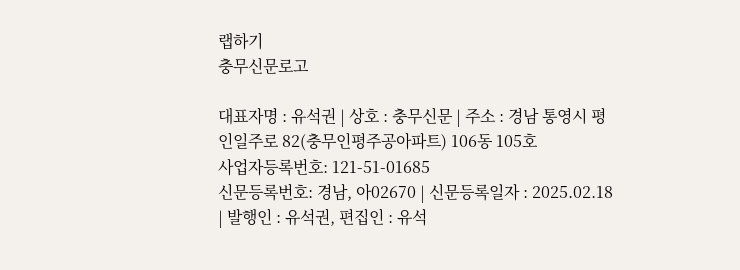랩하기
충무신문로고

대표자명 : 유석권 | 상호 : 충무신문 | 주소 : 경남 통영시 평인일주로 82(충무인평주공아파트) 106동 105호
사업자등록번호: 121-51-01685
신문등록번호: 경남, 아02670 | 신문등록일자 : 2025.02.18 | 발행인 : 유석권, 편집인 : 유석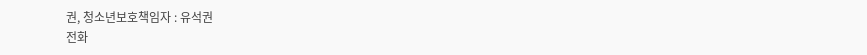권, 청소년보호책임자 : 유석권
전화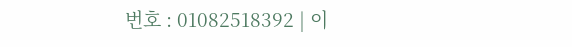번호 : 01082518392 | 이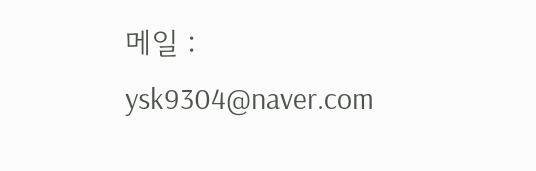메일 : ysk9304@naver.com